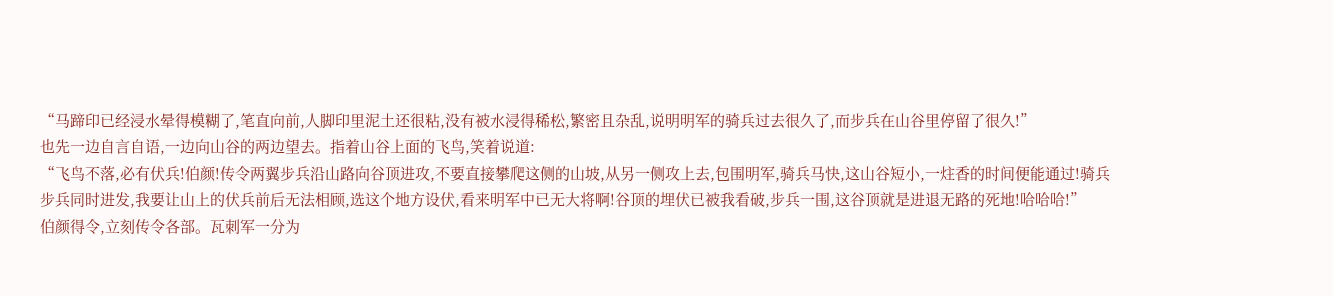“马蹄印已经浸水晕得模糊了,笔直向前,人脚印里泥土还很粘,没有被水浸得稀松,繁密且杂乱,说明明军的骑兵过去很久了,而步兵在山谷里停留了很久!”
也先一边自言自语,一边向山谷的两边望去。指着山谷上面的飞鸟,笑着说道:
“飞鸟不落,必有伏兵!伯颜!传令两翼步兵沿山路向谷顶进攻,不要直接攀爬这侧的山坡,从另一侧攻上去,包围明军,骑兵马快,这山谷短小,一炷香的时间便能通过!骑兵步兵同时进发,我要让山上的伏兵前后无法相顾,选这个地方设伏,看来明军中已无大将啊!谷顶的埋伏已被我看破,步兵一围,这谷顶就是进退无路的死地!哈哈哈!”
伯颜得令,立刻传令各部。瓦刺军一分为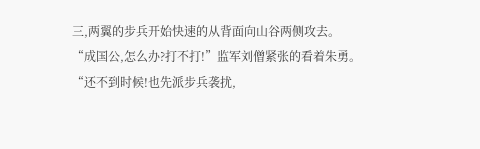三,两翼的步兵开始快速的从背面向山谷两侧攻去。
“成国公,怎么办?打不打!”监军刘僧紧张的看着朱勇。
“还不到时候!也先派步兵袭扰,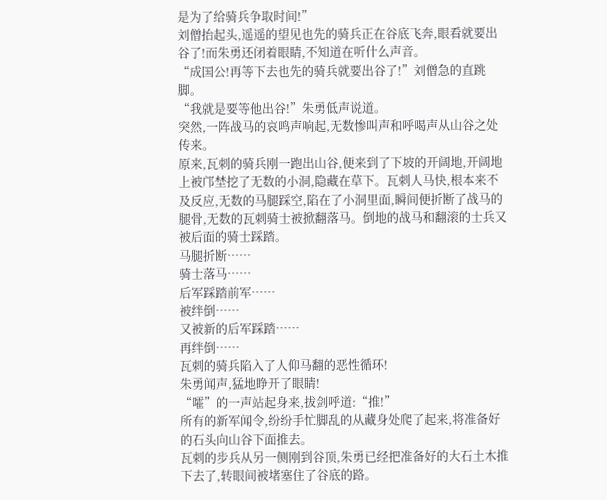是为了给骑兵争取时间!”
刘僧抬起头,遥遥的望见也先的骑兵正在谷底飞奔,眼看就要出谷了!而朱勇还闭着眼睛,不知道在听什么声音。
“成国公!再等下去也先的骑兵就要出谷了!”刘僧急的直跳脚。
“我就是要等他出谷!”朱勇低声说道。
突然,一阵战马的哀鸣声响起,无数惨叫声和呼喝声从山谷之处传来。
原来,瓦刺的骑兵刚一跑出山谷,便来到了下坡的开阔地,开阔地上被邝埜挖了无数的小洞,隐藏在草下。瓦刺人马快,根本来不及反应,无数的马腿踩空,陷在了小洞里面,瞬间便折断了战马的腿骨,无数的瓦刺骑士被掀翻落马。倒地的战马和翻滚的士兵又被后面的骑士踩踏。
马腿折断……
骑士落马……
后军踩踏前军……
被绊倒……
又被新的后军踩踏……
再绊倒……
瓦刺的骑兵陷入了人仰马翻的恶性循环!
朱勇闻声,猛地睁开了眼睛!
“嚯”的一声站起身来,拔剑呼道:“推!”
所有的新军闻令,纷纷手忙脚乱的从藏身处爬了起来,将准备好的石头向山谷下面推去。
瓦刺的步兵从另一侧刚到谷顶,朱勇已经把准备好的大石土木推下去了,转眼间被堵塞住了谷底的路。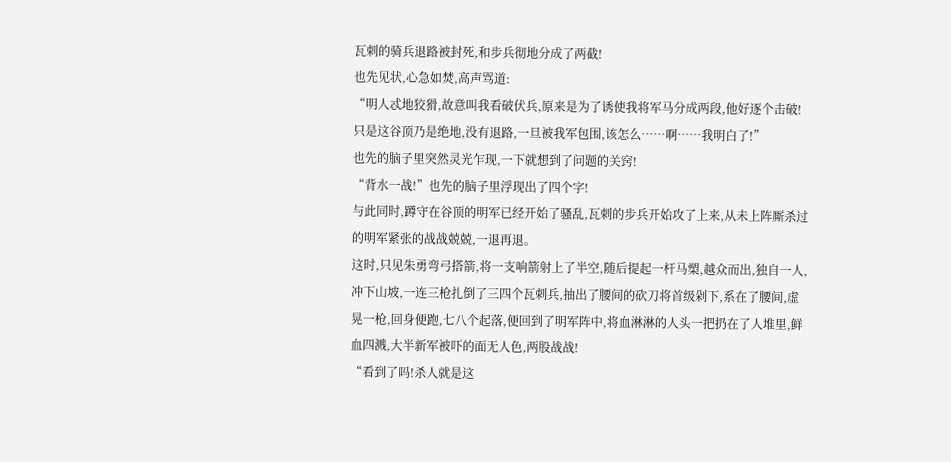瓦刺的骑兵退路被封死,和步兵彻地分成了两截!
也先见状,心急如焚,高声骂道:
“明人忒地狡猾,故意叫我看破伏兵,原来是为了诱使我将军马分成两段,他好逐个击破!只是这谷顶乃是绝地,没有退路,一旦被我军包围,该怎么……啊……我明白了!”
也先的脑子里突然灵光乍现,一下就想到了问题的关窍!
“背水一战!”也先的脑子里浮现出了四个字!
与此同时,蹲守在谷顶的明军已经开始了骚乱,瓦刺的步兵开始攻了上来,从未上阵厮杀过的明军紧张的战战兢兢,一退再退。
这时,只见朱勇弯弓搭箭,将一支响箭射上了半空,随后提起一杆马槊,越众而出,独自一人,冲下山坡,一连三枪扎倒了三四个瓦刺兵,抽出了腰间的砍刀将首级剁下,系在了腰间,虚晃一枪,回身便跑,七八个起落,便回到了明军阵中,将血淋淋的人头一把扔在了人堆里,鲜血四溅,大半新军被吓的面无人色,两股战战!
“看到了吗!杀人就是这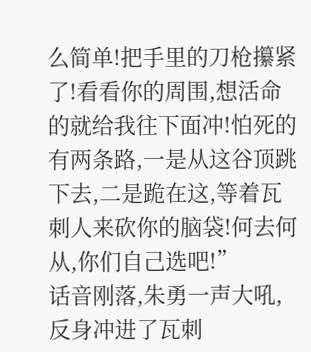么简单!把手里的刀枪攥紧了!看看你的周围,想活命的就给我往下面冲!怕死的有两条路,一是从这谷顶跳下去,二是跪在这,等着瓦刺人来砍你的脑袋!何去何从,你们自己选吧!”
话音刚落,朱勇一声大吼,反身冲进了瓦刺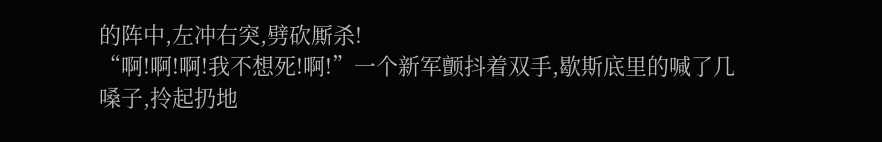的阵中,左冲右突,劈砍厮杀!
“啊!啊!啊!我不想死!啊!”一个新军颤抖着双手,歇斯底里的喊了几嗓子,拎起扔地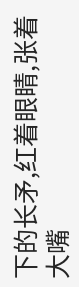下的长矛,红着眼睛,张着大嘴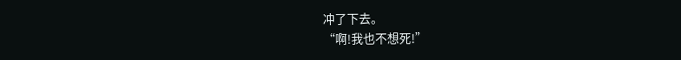冲了下去。
“啊!我也不想死!”